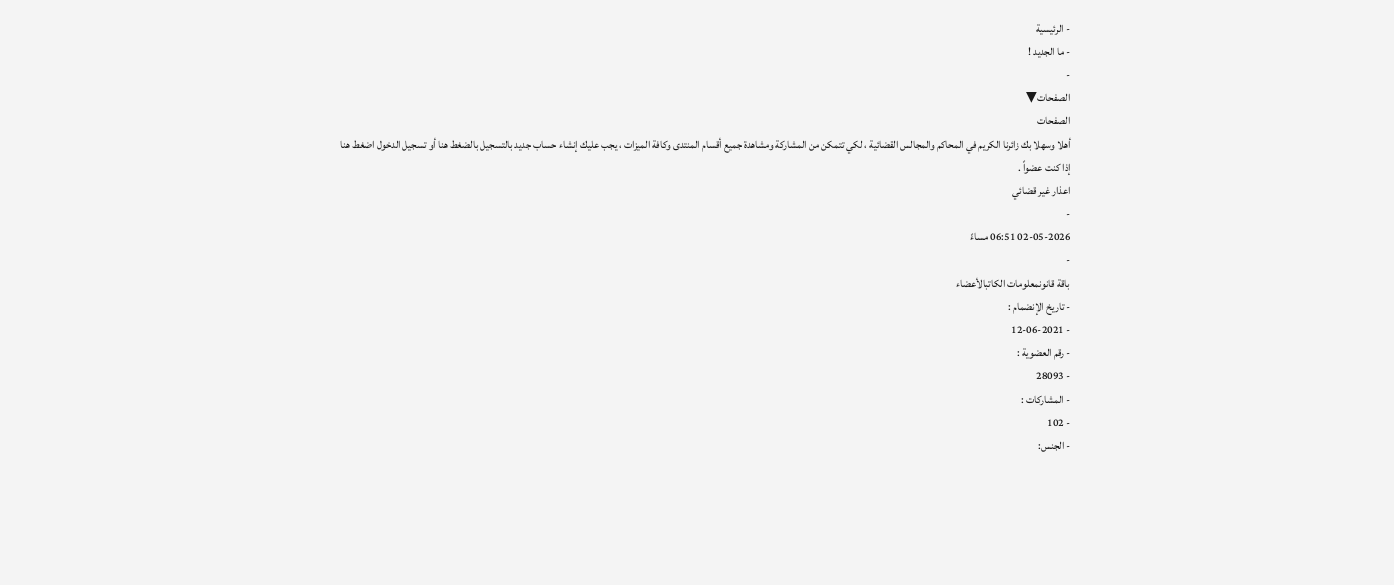- الرئيسية
- ما الجديد !
-
الصفحات▼
الصفحات
أهلا وسهلا بك زائرنا الكريم في المحاكم والمجالس القضائية ، لكي تتمكن من المشاركة ومشاهدة جميع أقسام المنتدى وكافة الميزات ، يجب عليك إنشاء حساب جديد بالتسجيل بالضغط هنا أو تسجيل الدخول اضغط هنا إذا كنت عضواً .
اعذار غير قضائي
-
02-05-2026 06:51 مساءً
-
باقة قانونمعلومات الكاتبالأعضاء
- تاريخ الإنضمام :
- 12-06-2021
- رقم العضوية :
- 28093
- المشاركات :
- 102
- الجنس: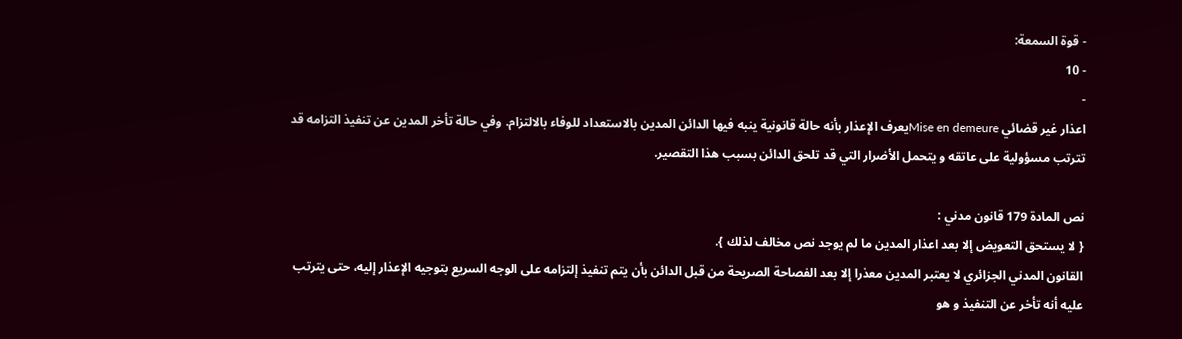- قوة السمعة:
- 10
-
اعذار غير قضائي Mise en demeureيعرف الإعذار بأنه حالة قانونية ينبه فيها الدائن المدين بالاستعداد للوفاء بالالتزام. وفي حالة تأخر المدين عن تنفيذ التزامه قد تترتب مسؤولية على عاتقه و يتحمل الأضرار التي قد تلحق الدائن بسبب هذا التقصير.

نص المادة 179 قانون مدني :
{ لا يستحق التعويض إلا بعد اعذار المدين ما لم يوجد نص مخالف لذلك }.
القانون المدني الجزائري لا يعتبر المدين معذرا إلا بعد الفصاحة الصريحة من قبل الدائن بأن يتم تنفيذ إلتزامه على الوجه السريع بتوجيه الإعذار إليه، حتى يترتب عليه أنه تأخر عن التنفيذ و هو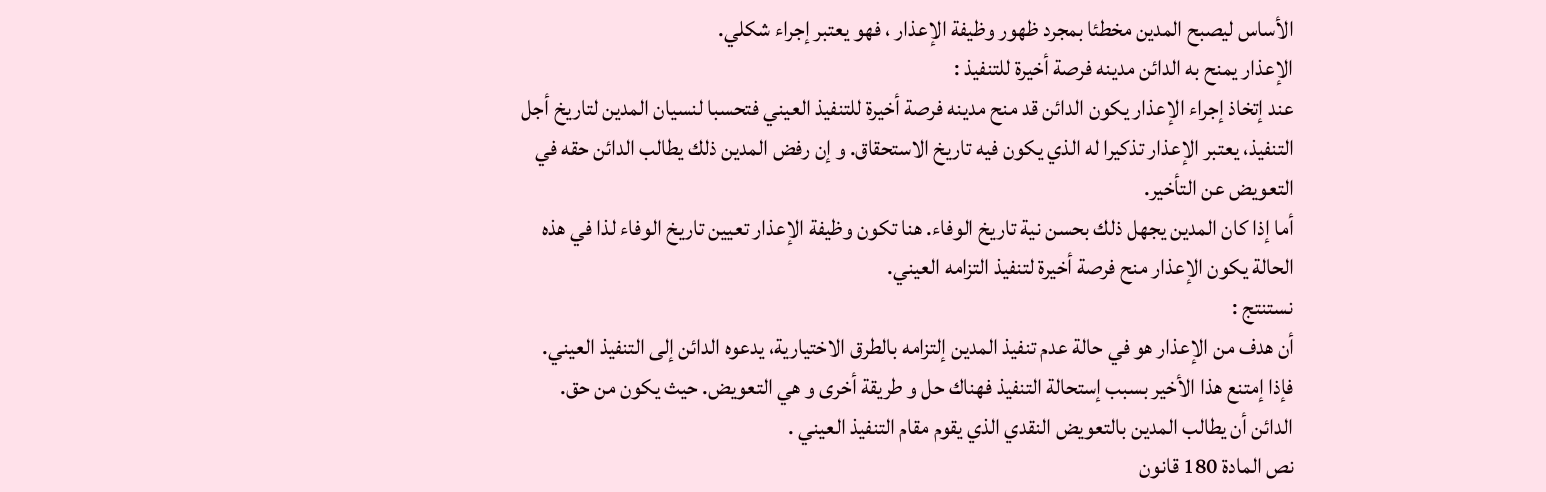الأساس ليصبح المدين مخطئا بمجرد ظهور وظيفة الإعذار ، فهو يعتبر إجراء شكلي.
الإعذار يمنح به الدائن مدينه فرصة أخيرة للتنفيذ :
عند إتخاذ إجراء الإعذار يكون الدائن قد منح مدينه فرصة أخيرة للتنفيذ العيني فتحسبا لنسيان المدين لتاريخ أجل التنفيذ، يعتبر الإعذار تذكيرا له الذي يكون فيه تاريخ الاستحقاق. و إن رفض المدين ذلك يطالب الدائن حقه في التعويض عن التأخير.
أما إذا كان المدين يجهل ذلك بحسن نية تاريخ الوفاء. هنا تكون وظيفة الإعذار تعيين تاريخ الوفاء لذا في هذه الحالة يكون الإعذار منح فرصة أخيرة لتنفيذ التزامه العيني.
نستنتج :
أن هدف من الإعذار هو في حالة عدم تنفيذ المدين إلتزامه بالطرق الاختيارية، يدعوه الدائن إلى التنفيذ العيني. فإذا إمتنع هذا الأخير بسبب إستحالة التنفيذ فهناك حل و طريقة أخرى و هي التعويض. حيث يكون من حق. الدائن أن يطالب المدين بالتعويض النقدي الذي يقوم مقام التنفيذ العيني .
نص المادة 180 قانون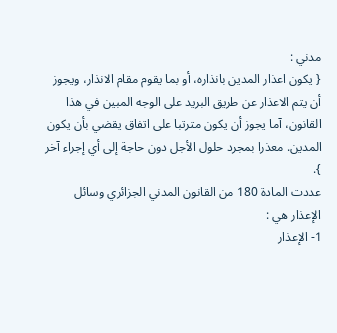مدني :
{ يكون اعذار المدين بانذاره، أو بما يقوم مقام الانذار، ويجوز أن يتم الاعذار عن طريق البريد على الوجه المبين في هذا القانون، آما يجوز أن يكون مترتبا على اتفاق يقضي بأن يكون المدين. معذرا بمجرد حلول الأجل دون حاجة إلى أي إجراء آخر }.
عددت المادة 180 من القانون المدني الجزائري وسائل الإعذار هي :
1- الإعذار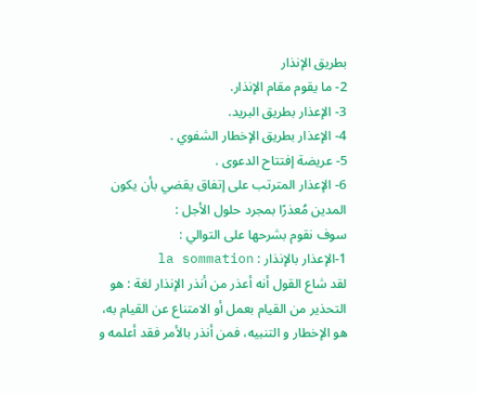بطريق الإنذار
2- ما يقوم مقام الإنذار.
3- الإعذار بطريق البريد.
4- الإعذار بطريق الإخطار الشفوي .
5- عريضة إفتتاح الدعوى .
6- الإعذار المترتب على إتفاق يقضي بأن يكون المدين مُعذرًا بمجرد حلول الأجل :
سوف نقوم بشرحها على التوالي :
1-الإعذار بالإنذار : la sommation
لقد شاع القول أنه أعذر من أنذر الإنذار لغة : هو التحذير من القيام بعمل أو الامتناع عن القيام به، هو الإخطار و التنبيه، فمن أنذر بالأمر فقد أعلمه و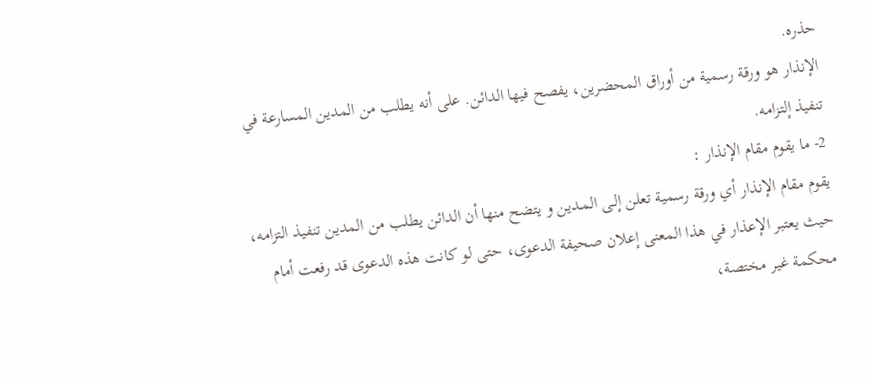حذره.
الإنذار هو ورقة رسمية من أوراق المحضرين، يفصح فيها الدائن. على أنه يطلب من المدين المسارعة في تنفيذ إلتزامه.
2- ما يقوم مقام الإنذار :
يقوم مقام الإنذار أي ورقة رسمية تعلن إلـى المـدين و يتضح منها أن الدائن يطلب من المدين تنفيذ التزامه، حيث يعتبر الإعذار في هذا المعنى إعلان صحيفة الدعوى، حتى لو كانت هذه الدعوى قد رفعت أمام محكمة غير مختصة،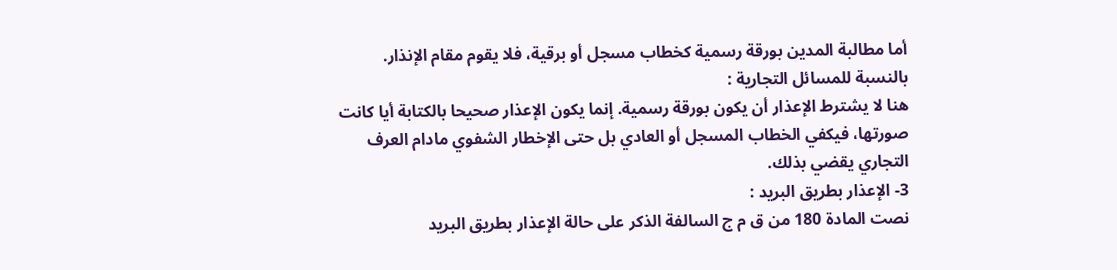أما مطالبة المدين بورقة رسمية كخطاب مسجل أو برقية، فلا يقوم مقام الإنذار.
بالنسبة للمسائل التجارية :
هنا لا يشترط الإعذار أن يكون بورقة رسمية. إنما يكون الإعذار صحيحا بالكتابة أيا كانت صورتها، فيكفي الخطاب المسجل أو العادي بل حتى الإخطار الشفوي مادام العرف التجاري يقضي بذلك.
3- الإعذار بطريق البريد :
نصت المادة 180 من ق م ج السالفة الذكر على حالة الإعذار بطريق البريد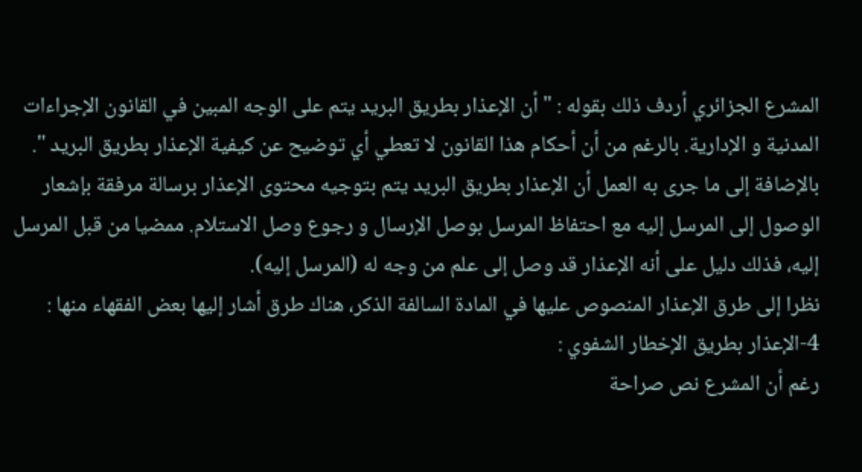المشرع الجزائري أردف ذلك بقوله : " أن الإعذار بطريق البريد يتم على الوجه المبين في القانون الإجراءات المدنية و الإدارية. بالرغم من أن أحكام هذا القانون لا تعطي أي توضيح عن كيفية الإعذار بطريق البريد ".
بالإضافة إلى ما جرى به العمل أن الإعذار بطريق البريد يتم بتوجيه محتوى الإعذار برسالة مرفقة بإشعار الوصول إلى المرسل إليه مع احتفاظ المرسل بوصل الإرسال و رجوع وصل الاستلام. ممضيا من قبل المرسل إليه، فذلك دليل على أنه الإعذار قد وصل إلى علم من وجه له (المرسل إليه).
نظرا إلى طرق الإعذار المنصوص عليها في المادة السالفة الذكر، هناك طرق أشار إليها بعض الفقهاء منها :
4-الإعذار بطريق الإخطار الشفوي :
رغم أن المشرع نص صراحة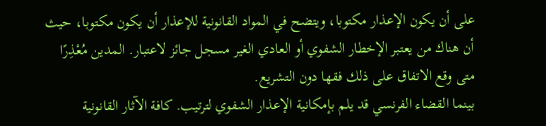على أن يكون الإعذار مكتوبا، ويتضح في المواد القانونية للإعذار أن يكون مكتوبا، حيث أن هناك من يعتبر الإخطار الشفوي أو العادي الغير مسجل جائز لاعتبار. المدين مُعْذِرًا متى وقع الاتفاق على ذلك فقها دون التشريع.
بينما القضاء الفرنسي قد يلم بإمكانية الإعذار الشفوي لترتيب. كافة الآثار القانونية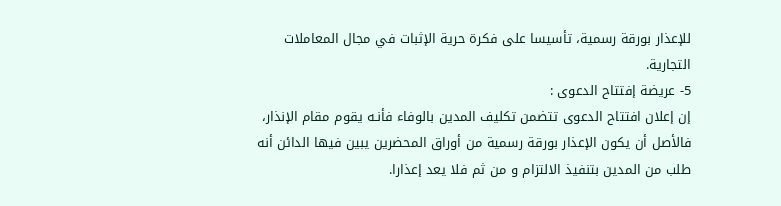للإعذار بورقة رسمية، تأسيسا على فكرة حرية الإثبات في مجال المعاملات التجارية.
5- عريضة إفتتاح الدعوى :
إن إعلان افتتاح الدعوى تتضمن تكليف المدين بالوفاء فأنـه يقوم مقام الإنذار، فالأصل أن يكون الإعذار بورقة رسمية من أوراق المحضرين يبين فيها الدائن أنه طلب من المدين بتنفيذ الالتزام و من ثم فلا يعد إعذارا.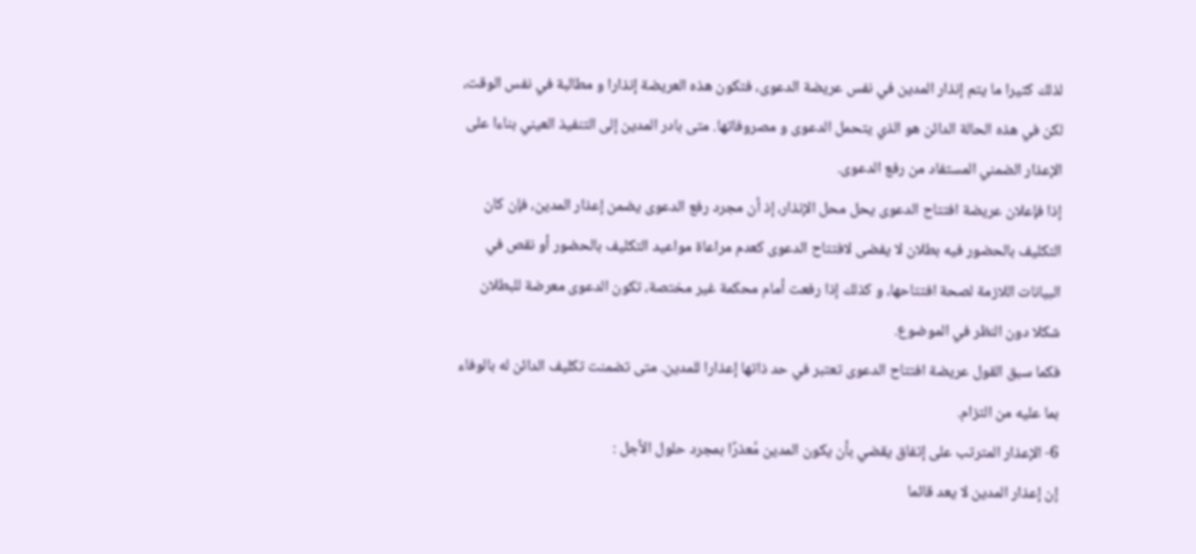لذلك كثيرا ما يتم إنذار المدين في نفس عريضة الدعوى، فتكون هذه العريضة إنذارا و مطالبة في نفس الوقت، لكن في هذه الحالة الدائن هو الذي يتحمل الدعوى و مصروفاتها. متى بادر المدين إلى التنفيذ العيني بناءا على الإعذار الضمني المستفاد من رفع الدعوى.
إذا فإعلان عريضة افتتاح الدعوى يحل محل الإنذار، إذ أن مجرد رفع الدعوى يضمن إعذار المدين، فإن كان التكليف بالحضور فيه بطلان لا يفضى لافتتاح الدعوى كعدم مراعاة مواعيد التكليف بالحضور أو نقص في البيانات اللازمة لصحة افتتاحها، و كذلك إذا رفعت أمام محكمة غير مختصة، تكون الدعوى معرضة للبطلان شكلا دون النظر في الموضوع.
فكما سبق القول عريضة افتتاح الدعوى تعتبر في حد ذاتها إعذارا للمدين. متى تضمنت تكليف الدائن له بالوفاء بما عليه من التزام.
6- الإعذار المترتب على إتفاق يقضي بأن يكون المدين مُعذرًا بمجرد حلول الأجل :
إن إعذار المدين لا يعد قائما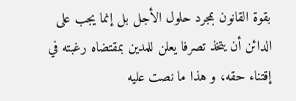بقوة القانون بمجرد حلول الأجل بل إنما يجب على الدائن أن يتخذ تصرفا يعلن للمدين بمقتضاه رغبته في إقتناء حقه، و هذا ما نصت عليه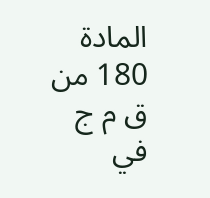المادة 180 من ق م ج في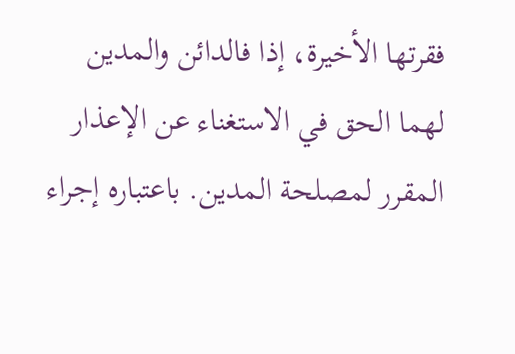فقرتها الأخيرة، إذا فالدائن والمدين لهما الحق في الاستغناء عن الإعذار المقرر لمصلحة المدين. باعتباره إجراء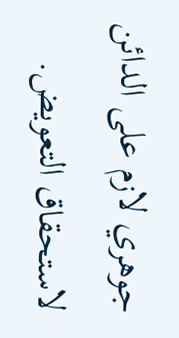جوهري لازم على الدائن لاستحقاق التعويض.